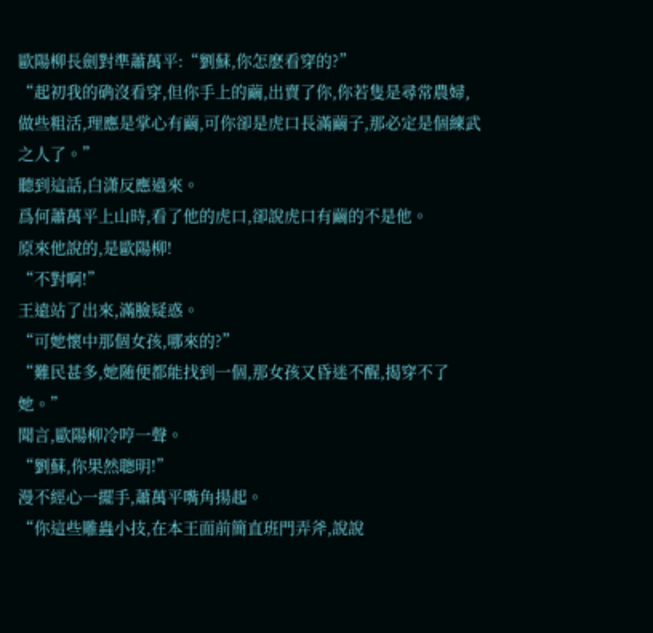歐陽柳長劍對準蕭萬平:“劉蘇,你怎麽看穿的?”
“起初我的确沒看穿,但你手上的繭,出賣了你,你若隻是尋常農婦,做些粗活,理應是掌心有繭,可你卻是虎口長滿繭子,那必定是個練武之人了。”
聽到這話,白潇反應過來。
爲何蕭萬平上山時,看了他的虎口,卻說虎口有繭的不是他。
原來他說的,是歐陽柳!
“不對啊!”
王遠站了出來,滿臉疑惑。
“可她懷中那個女孩,哪來的?”
“難民甚多,她随便都能找到一個,那女孩又昏迷不醒,揭穿不了她。”
聞言,歐陽柳冷哼一聲。
“劉蘇,你果然聰明!”
漫不經心一擺手,蕭萬平嘴角揚起。
“你這些雕蟲小技,在本王面前簡直班門弄斧,說說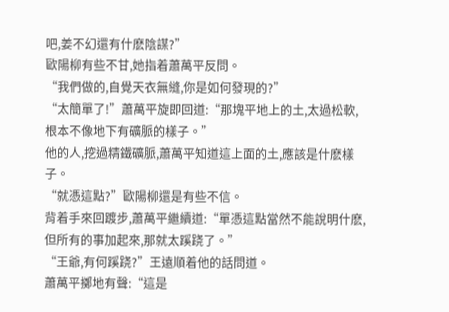吧,姜不幻還有什麽陰謀?”
歐陽柳有些不甘,她指着蕭萬平反問。
“我們做的,自覺天衣無縫,你是如何發現的?”
“太簡單了!”蕭萬平旋即回道:“那塊平地上的土,太過松軟,根本不像地下有礦脈的樣子。”
他的人,挖過精鐵礦脈,蕭萬平知道這上面的土,應該是什麽樣子。
“就憑這點?”歐陽柳還是有些不信。
背着手來回踱步,蕭萬平繼續道:“單憑這點當然不能說明什麽,但所有的事加起來,那就太蹊跷了。”
“王爺,有何蹊跷?”王遠順着他的話問道。
蕭萬平擲地有聲:“這是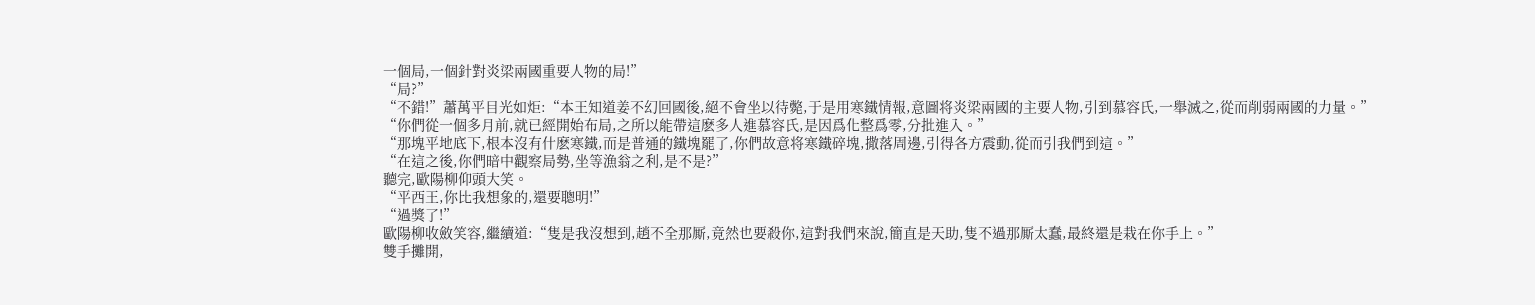一個局,一個針對炎梁兩國重要人物的局!”
“局?”
“不錯!”蕭萬平目光如炬:“本王知道姜不幻回國後,絕不會坐以待斃,于是用寒鐵情報,意圖将炎梁兩國的主要人物,引到慕容氏,一舉滅之,從而削弱兩國的力量。”
“你們從一個多月前,就已經開始布局,之所以能帶這麽多人進慕容氏,是因爲化整爲零,分批進入。”
“那塊平地底下,根本沒有什麽寒鐵,而是普通的鐵塊罷了,你們故意将寒鐵碎塊,撒落周邊,引得各方震動,從而引我們到這。”
“在這之後,你們暗中觀察局勢,坐等漁翁之利,是不是?”
聽完,歐陽柳仰頭大笑。
“平西王,你比我想象的,還要聰明!”
“過獎了!”
歐陽柳收斂笑容,繼續道:“隻是我沒想到,趙不全那厮,竟然也要殺你,這對我們來說,簡直是天助,隻不過那厮太蠢,最終還是栽在你手上。”
雙手攤開,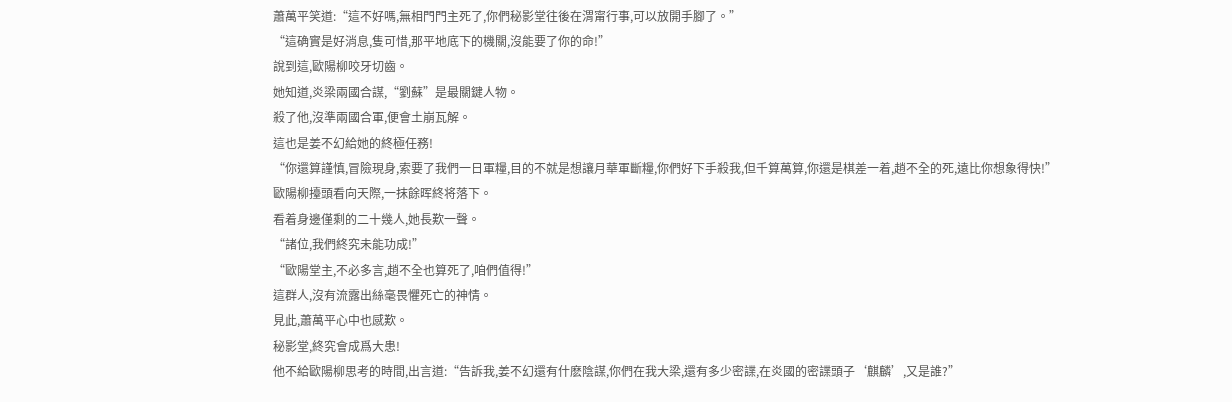蕭萬平笑道:“這不好嗎,無相門門主死了,你們秘影堂往後在渭甯行事,可以放開手腳了。”
“這确實是好消息,隻可惜,那平地底下的機關,沒能要了你的命!”
說到這,歐陽柳咬牙切齒。
她知道,炎梁兩國合謀,“劉蘇”是最關鍵人物。
殺了他,沒準兩國合軍,便會土崩瓦解。
這也是姜不幻給她的終極任務!
“你還算謹慎,冒險現身,索要了我們一日軍糧,目的不就是想讓月華軍斷糧,你們好下手殺我,但千算萬算,你還是棋差一着,趙不全的死,遠比你想象得快!”
歐陽柳擡頭看向天際,一抹餘晖終将落下。
看着身邊僅剩的二十幾人,她長歎一聲。
“諸位,我們終究未能功成!”
“歐陽堂主,不必多言,趙不全也算死了,咱們值得!”
這群人,沒有流露出絲毫畏懼死亡的神情。
見此,蕭萬平心中也感歎。
秘影堂,終究會成爲大患!
他不給歐陽柳思考的時間,出言道:“告訴我,姜不幻還有什麽陰謀,你們在我大梁,還有多少密諜,在炎國的密諜頭子‘麒麟’,又是誰?”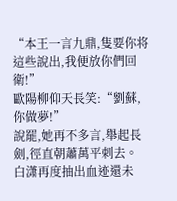“本王一言九鼎,隻要你将這些說出,我便放你們回衛!”
歐陽柳仰天長笑:“劉蘇,你做夢!”
說罷,她再不多言,舉起長劍,徑直朝蕭萬平刺去。
白潇再度抽出血迹還未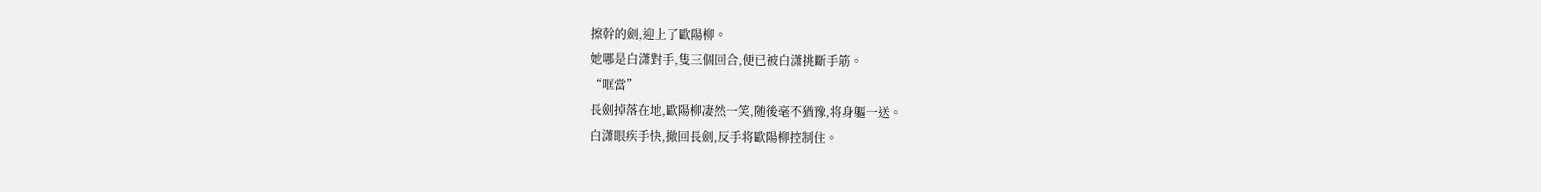擦幹的劍,迎上了歐陽柳。
她哪是白潇對手,隻三個回合,便已被白潇挑斷手筋。
“哐當”
長劍掉落在地,歐陽柳凄然一笑,随後毫不猶豫,将身軀一送。
白潇眼疾手快,撤回長劍,反手将歐陽柳控制住。